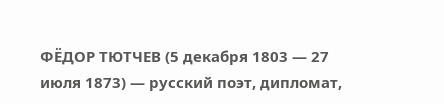ФЁДОР ТЮТЧЕВ (5 декабря 1803 — 27 июля 1873) — русский поэт, дипломат,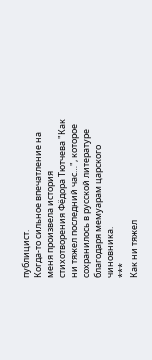публицист.
Когда-то сильное впечатление на меня произвела история стихотворения Фёдора Тютчева "Как ни тяжел последний час…", которое сохранилось в русской литературе благодаря мемуарам царского чиновника.
***
Как ни тяжел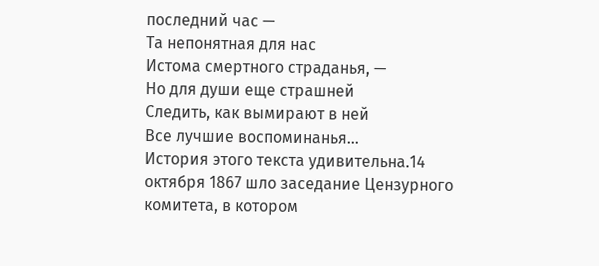последний час —
Та непонятная для нас
Истома смертного страданья, —
Но для души еще страшней
Следить, как вымирают в ней
Все лучшие воспоминанья…
История этого текста удивительна.14 октября 1867 шло заседание Цензурного комитета, в котором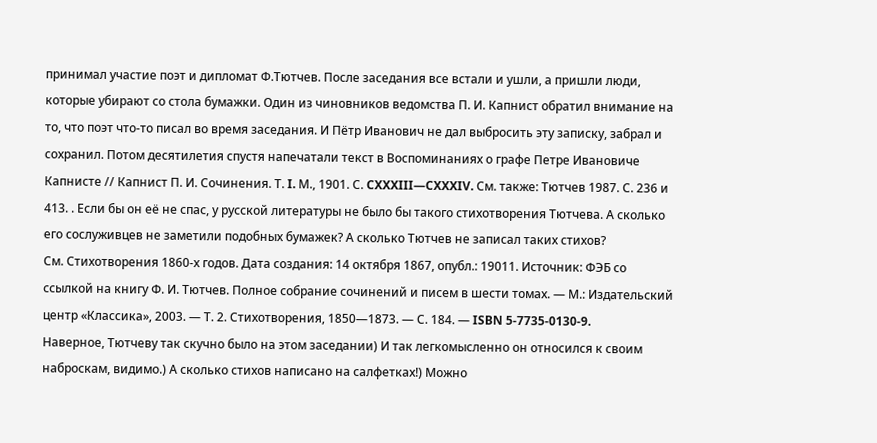принимал участие поэт и дипломат Ф.Тютчев. После заседания все встали и ушли, а пришли люди, которые убирают со стола бумажки. Один из чиновников ведомства П. И. Капнист обратил внимание на то, что поэт что-то писал во время заседания. И Пётр Иванович не дал выбросить эту записку, забрал и сохранил. Потом десятилетия спустя напечатали текст в Воспоминаниях о графе Петре Ивановиче Капнисте // Капнист П. И. Сочинения. Т. I. М., 1901. С. CXXXIII—CXXXIV. См. также: Тютчев 1987. С. 236 и 413. . Если бы он её не спас, у русской литературы не было бы такого стихотворения Тютчева. А сколько его сослуживцев не заметили подобных бумажек? А сколько Тютчев не записал таких стихов?
См. Стихотворения 1860-х годов. Дата создания: 14 октября 1867, опубл.: 19011. Источник: ФЭБ со ссылкой на книгу Ф. И. Тютчев. Полное собрание сочинений и писем в шести томах. — М.: Издательский центр «Классика», 2003. — Т. 2. Стихотворения, 1850—1873. — С. 184. — ISBN 5-7735-0130-9.
Наверное, Тютчеву так скучно было на этом заседании) И так легкомысленно он относился к своим наброскам, видимо.) А сколько стихов написано на салфетках!) Можно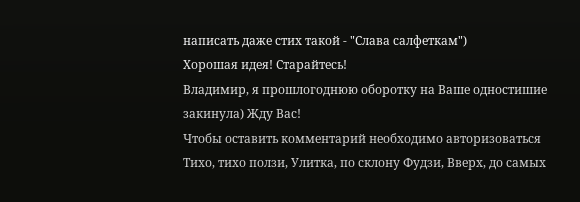написать даже стих такой - "Слава салфеткам")
Хорошая идея! Старайтесь!
Владимир, я прошлогоднюю оборотку на Ваше одностишие закинула) Жду Вас!
Чтобы оставить комментарий необходимо авторизоваться
Тихо, тихо ползи, Улитка, по склону Фудзи, Вверх, до самых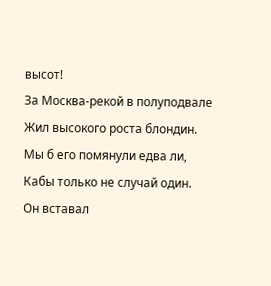высот!
За Москва-рекой в полуподвале
Жил высокого роста блондин.
Мы б его помянули едва ли,
Кабы только не случай один.
Он вставал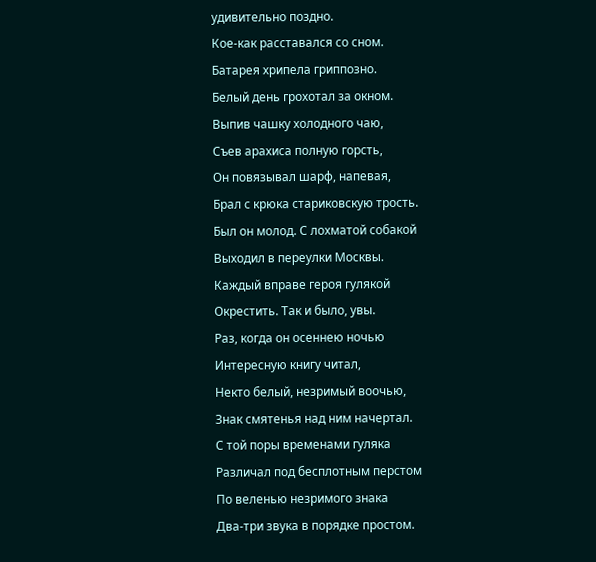удивительно поздно.
Кое-как расставался со сном.
Батарея хрипела гриппозно.
Белый день грохотал за окном.
Выпив чашку холодного чаю,
Съев арахиса полную горсть,
Он повязывал шарф, напевая,
Брал с крюка стариковскую трость.
Был он молод. С лохматой собакой
Выходил в переулки Москвы.
Каждый вправе героя гулякой
Окрестить. Так и было, увы.
Раз, когда он осеннею ночью
Интересную книгу читал,
Некто белый, незримый воочью,
Знак смятенья над ним начертал.
С той поры временами гуляка
Различал под бесплотным перстом
По веленью незримого знака
Два-три звука в порядке простом.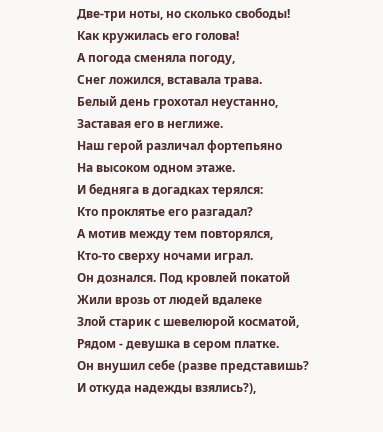Две-три ноты, но сколько свободы!
Как кружилась его голова!
А погода сменяла погоду,
Снег ложился, вставала трава.
Белый день грохотал неустанно,
Заставая его в неглиже.
Наш герой различал фортепьяно
На высоком одном этаже.
И бедняга в догадках терялся:
Кто проклятье его разгадал?
А мотив между тем повторялся,
Кто-то сверху ночами играл.
Он дознался. Под кровлей покатой
Жили врозь от людей вдалеке
Злой старик с шевелюрой косматой,
Рядом - девушка в сером платке.
Он внушил себе (разве представишь?
И откуда надежды взялись?),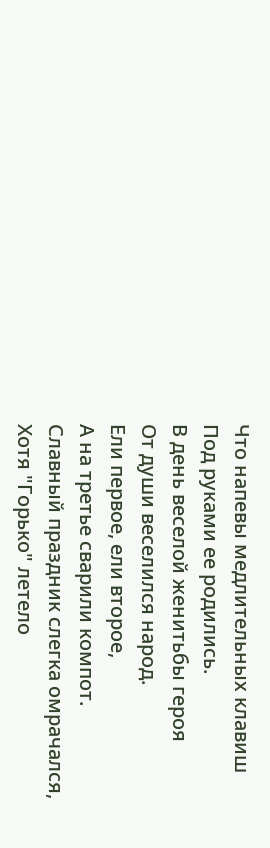Что напевы медлительных клавиш
Под руками ее родились.
В день веселой женитьбы героя
От души веселился народ.
Ели первое, ели второе,
А на третье сварили компот.
Славный праздник слегка омрачался,
Хотя "Горько" летело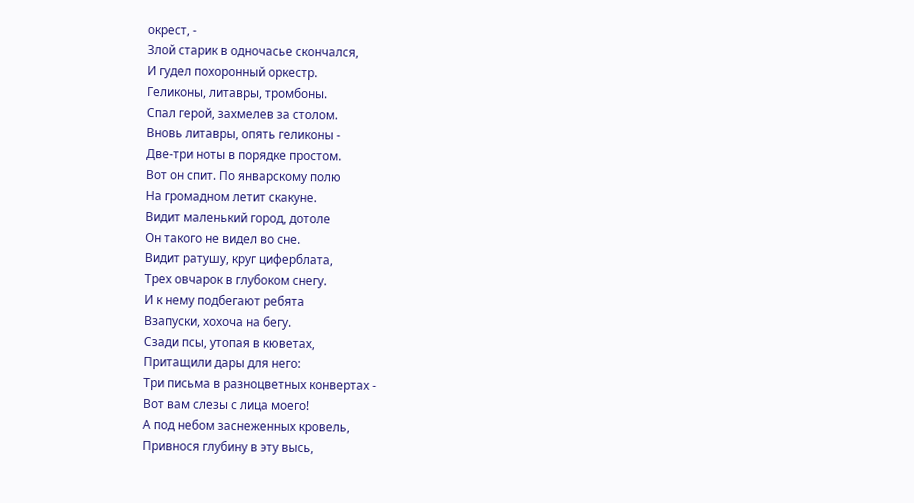окрест, -
Злой старик в одночасье скончался,
И гудел похоронный оркестр.
Геликоны, литавры, тромбоны.
Спал герой, захмелев за столом.
Вновь литавры, опять геликоны -
Две-три ноты в порядке простом.
Вот он спит. По январскому полю
На громадном летит скакуне.
Видит маленький город, дотоле
Он такого не видел во сне.
Видит ратушу, круг циферблата,
Трех овчарок в глубоком снегу.
И к нему подбегают ребята
Взапуски, хохоча на бегу.
Сзади псы, утопая в кюветах,
Притащили дары для него:
Три письма в разноцветных конвертах -
Вот вам слезы с лица моего!
А под небом заснеженных кровель,
Привнося глубину в эту высь,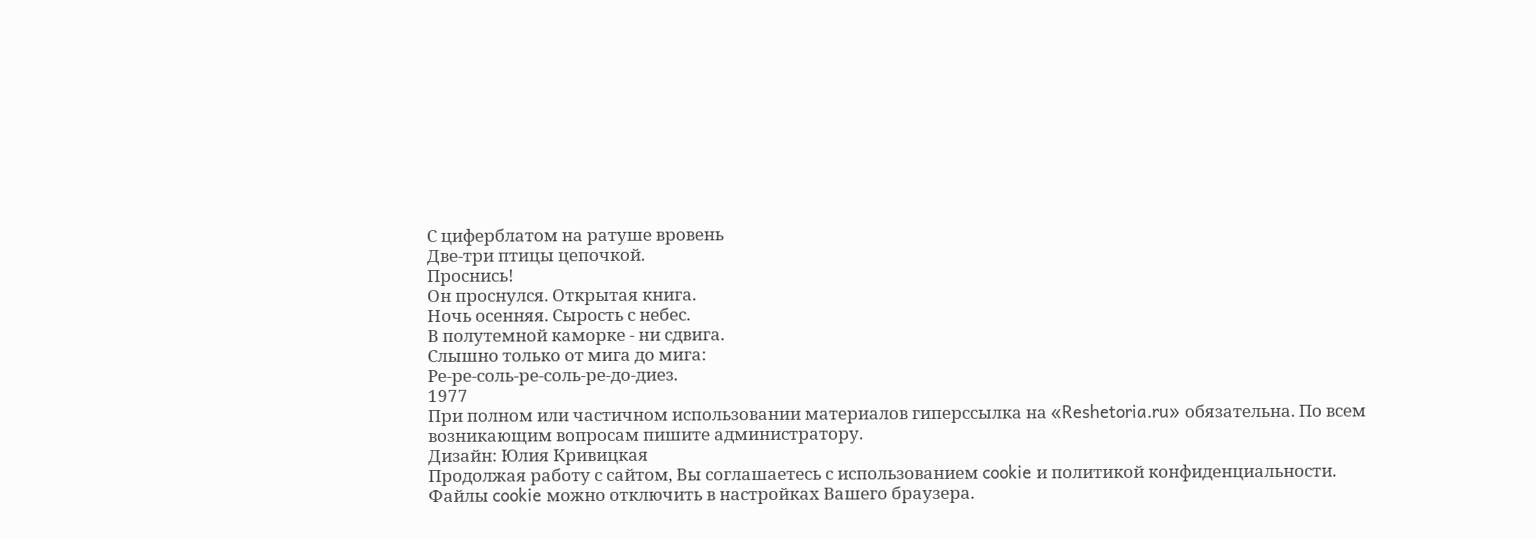С циферблатом на ратуше вровень
Две-три птицы цепочкой.
Проснись!
Он проснулся. Открытая книга.
Ночь осенняя. Сырость с небес.
В полутемной каморке - ни сдвига.
Слышно только от мига до мига:
Ре-ре-соль-ре-соль-ре-до-диез.
1977
При полном или частичном использовании материалов гиперссылка на «Reshetoria.ru» обязательна. По всем возникающим вопросам пишите администратору.
Дизайн: Юлия Кривицкая
Продолжая работу с сайтом, Вы соглашаетесь с использованием cookie и политикой конфиденциальности. Файлы cookie можно отключить в настройках Вашего браузера.